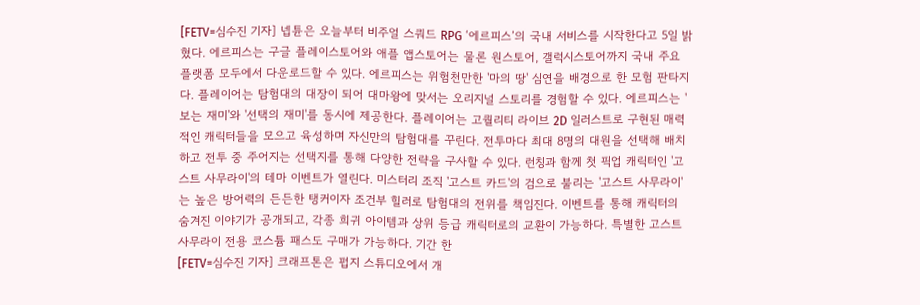[FETV=심수진 기자] 넵튠은 오늘부터 비주얼 스쿼드 RPG ‘에르피스’의 국내 서비스를 시작한다고 5일 밝혔다. 에르피스는 구글 플레이스토어와 애플 앱스토어는 물론 원스토어, 갤럭시스토어까지 국내 주요 플랫폼 모두에서 다운로드할 수 있다. 에르피스는 위험천만한 '마의 땅' 심연을 배경으로 한 모험 판타지다. 플레이어는 탐험대의 대장이 되어 대마왕에 맞서는 오리지널 스토리를 경험할 수 있다. 에르피스는 '보는 재미'와 '선택의 재미'를 동시에 제공한다. 플레이어는 고퀄리티 라이브 2D 일러스트로 구현된 매력적인 캐릭터들을 모으고 육성하며 자신만의 탐험대를 꾸린다. 전투마다 최대 8명의 대원을 선택해 배치하고 전투 중 주어지는 선택지를 통해 다양한 전략을 구사할 수 있다. 런칭과 함께 첫 픽업 캐릭터인 '고스트 사무라이'의 테마 이벤트가 열린다. 미스터리 조직 '고스트 카드'의 검으로 불리는 '고스트 사무라이'는 높은 방어력의 든든한 탱커이자 조건부 힐러로 탐험대의 전위를 책임진다. 이벤트를 통해 캐릭터의 숨겨진 이야기가 공개되고, 각종 희귀 아이템과 상위 등급 캐릭터로의 교환이 가능하다. 특별한 고스트 사무라이 전용 코스튬 패스도 구매가 가능하다. 기간 한
[FETV=심수진 기자] 크래프톤은 펍지 스튜디오에서 개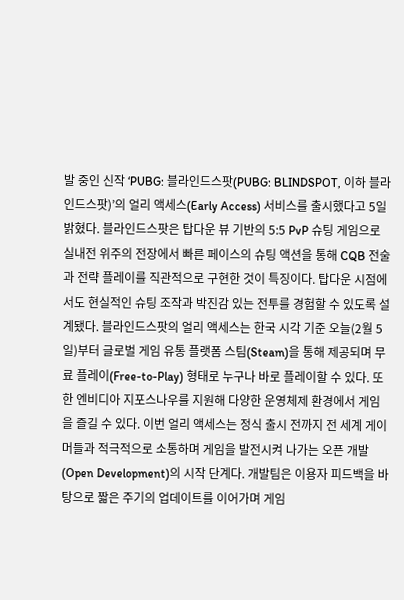발 중인 신작 ‘PUBG: 블라인드스팟(PUBG: BLINDSPOT, 이하 블라인드스팟)’의 얼리 액세스(Early Access) 서비스를 출시했다고 5일 밝혔다. 블라인드스팟은 탑다운 뷰 기반의 5:5 PvP 슈팅 게임으로 실내전 위주의 전장에서 빠른 페이스의 슈팅 액션을 통해 CQB 전술과 전략 플레이를 직관적으로 구현한 것이 특징이다. 탑다운 시점에서도 현실적인 슈팅 조작과 박진감 있는 전투를 경험할 수 있도록 설계됐다. 블라인드스팟의 얼리 액세스는 한국 시각 기준 오늘(2월 5일)부터 글로벌 게임 유통 플랫폼 스팀(Steam)을 통해 제공되며 무료 플레이(Free-to-Play) 형태로 누구나 바로 플레이할 수 있다. 또한 엔비디아 지포스나우를 지원해 다양한 운영체제 환경에서 게임을 즐길 수 있다. 이번 얼리 액세스는 정식 출시 전까지 전 세계 게이머들과 적극적으로 소통하며 게임을 발전시켜 나가는 오픈 개발(Open Development)의 시작 단계다. 개발팀은 이용자 피드백을 바탕으로 짧은 주기의 업데이트를 이어가며 게임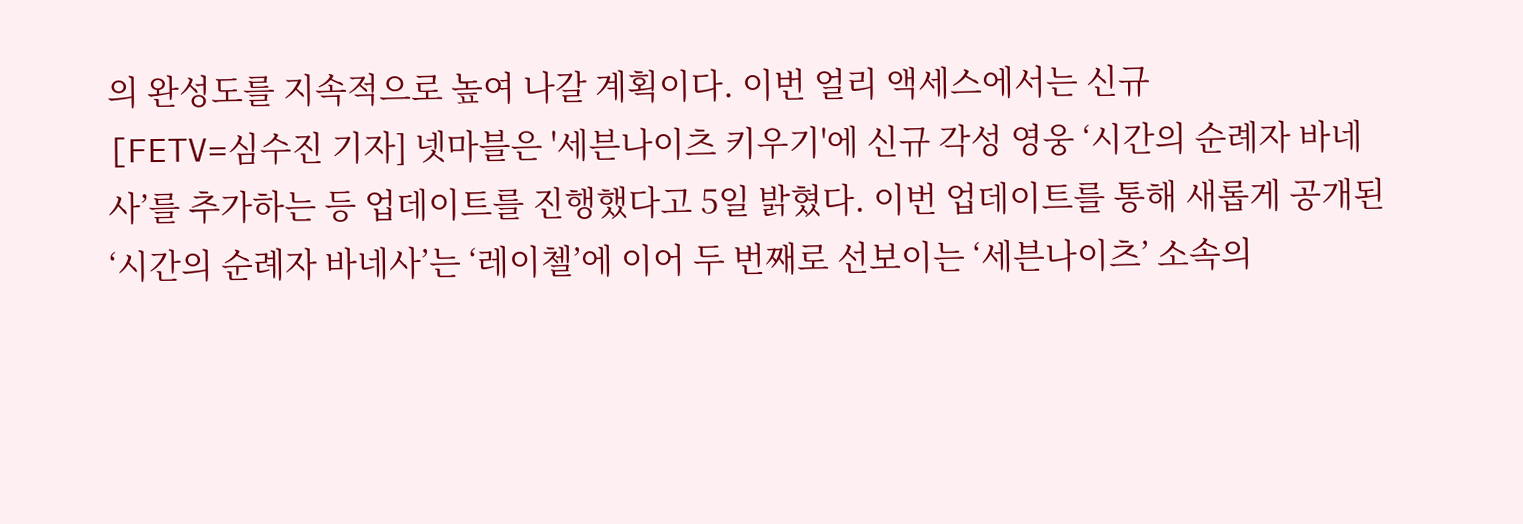의 완성도를 지속적으로 높여 나갈 계획이다. 이번 얼리 액세스에서는 신규
[FETV=심수진 기자] 넷마블은 '세븐나이츠 키우기'에 신규 각성 영웅 ‘시간의 순례자 바네사’를 추가하는 등 업데이트를 진행했다고 5일 밝혔다. 이번 업데이트를 통해 새롭게 공개된 ‘시간의 순례자 바네사’는 ‘레이첼’에 이어 두 번째로 선보이는 ‘세븐나이츠’ 소속의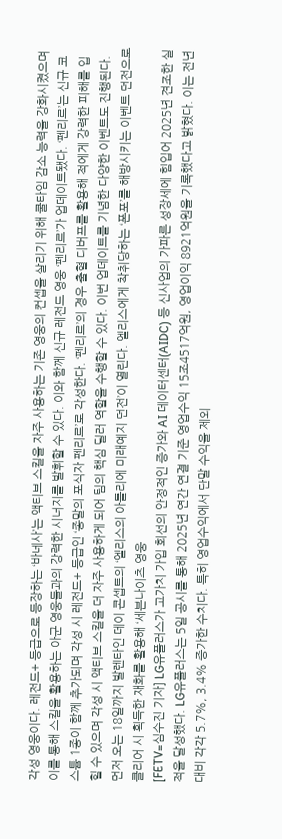각성 영웅이다. 레전드+ 등급으로 등장하는 ‘바네사’는 액티브 스킬을 자주 사용하는 기존 영웅의 컨셉을 살리기 위해 쿨타임 감소 능력을 강화시켰으며 이를 통해 스킬을 활용하는 아군 영웅들과의 강력한 시너지를 발휘할 수 있다. 이와 함께 신규 레전드 영웅 ‘펜리르’가 업데이트됐다. ‘펜리르’는 신규 코스튬 1종이 함께 추가되며 각성 시 레전드+ 등급인 ‘종말의 포식자 펜리르’로 각성한다. ‘펜리르’의 경우 출혈 디버프를 활용해 적에게 강력한 피해를 입힐 수 있으며 각성 시 액티브 스킬을 더 자주 사용하게 되어 팀의 핵심 딜러 역할을 수행할 수 있다. 이번 업데이트를 기념한 다양한 이벤트도 진행된다. 먼저 오는 18일까지 발렌타인 데이 콘셉트의 ‘엘리스의 아틀리에 미래예지 던전’이 열린다. 엘리스에게 착취당하는 ‘폰포’를 해방시키는 이벤트 던전으로 클리어 시 획득한 재화를 활용해 ‘세븐나이츠 영웅
[FETV=심수진 기자] LG유플러스가 고가치 가입 회선의 안정적인 증가와 AI 데이터센터(AIDC) 등 신사업의 가파른 성장세에 힘입어 2025년 견조한 실적을 달성했다. LG유플러스는 5일 공시를 통해 2025년 연간 연결 기준 영업수익 15조4517억원, 영업이익 8921억원을 기록했다고 밝혔다. 이는 전년 대비 각각 5.7%, 3.4% 증가한 수치다. 특히 영업수익에서 단말 수익을 제외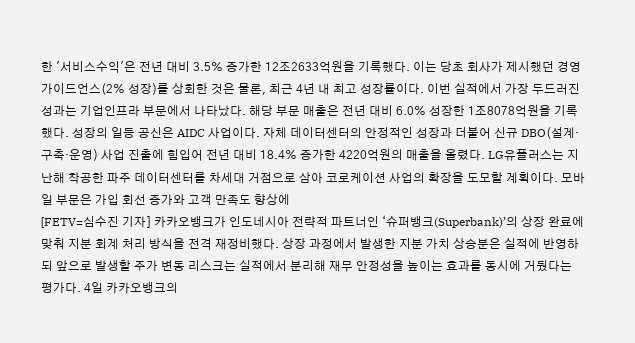한 '서비스수익'은 전년 대비 3.5% 증가한 12조2633억원을 기록했다. 이는 당초 회사가 제시했던 경영 가이드언스(2% 성장)를 상회한 것은 물론, 최근 4년 내 최고 성장률이다. 이번 실적에서 가장 두드러진 성과는 기업인프라 부문에서 나타났다. 해당 부문 매출은 전년 대비 6.0% 성장한 1조8078억원을 기록했다. 성장의 일등 공신은 AIDC 사업이다. 자체 데이터센터의 안정적인 성장과 더불어 신규 DBO(설계·구축·운영) 사업 진출에 힘입어 전년 대비 18.4% 증가한 4220억원의 매출을 올렸다. LG유플러스는 지난해 착공한 파주 데이터센터를 차세대 거점으로 삼아 코로케이션 사업의 확장을 도모할 계획이다. 모바일 부문은 가입 회선 증가와 고객 만족도 향상에
[FETV=심수진 기자] 카카오뱅크가 인도네시아 전략적 파트너인 ‘슈퍼뱅크(Superbank)’의 상장 완료에 맞춰 지분 회계 처리 방식을 전격 재정비했다. 상장 과정에서 발생한 지분 가치 상승분은 실적에 반영하되 앞으로 발생할 주가 변동 리스크는 실적에서 분리해 재무 안정성을 높이는 효과를 동시에 거뒀다는 평가다. 4일 카카오뱅크의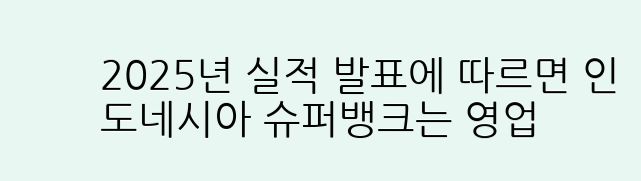2025년 실적 발표에 따르면 인도네시아 슈퍼뱅크는 영업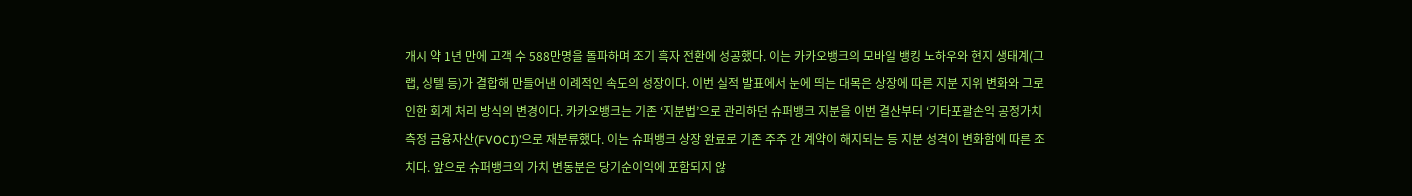개시 약 1년 만에 고객 수 588만명을 돌파하며 조기 흑자 전환에 성공했다. 이는 카카오뱅크의 모바일 뱅킹 노하우와 현지 생태계(그랩, 싱텔 등)가 결합해 만들어낸 이례적인 속도의 성장이다. 이번 실적 발표에서 눈에 띄는 대목은 상장에 따른 지분 지위 변화와 그로 인한 회계 처리 방식의 변경이다. 카카오뱅크는 기존 ‘지분법’으로 관리하던 슈퍼뱅크 지분을 이번 결산부터 ‘기타포괄손익 공정가치 측정 금융자산(FVOCI)’으로 재분류했다. 이는 슈퍼뱅크 상장 완료로 기존 주주 간 계약이 해지되는 등 지분 성격이 변화함에 따른 조치다. 앞으로 슈퍼뱅크의 가치 변동분은 당기순이익에 포함되지 않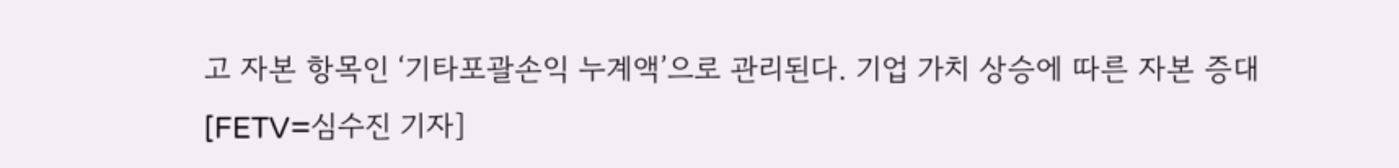고 자본 항목인 ‘기타포괄손익 누계액’으로 관리된다. 기업 가치 상승에 따른 자본 증대
[FETV=심수진 기자]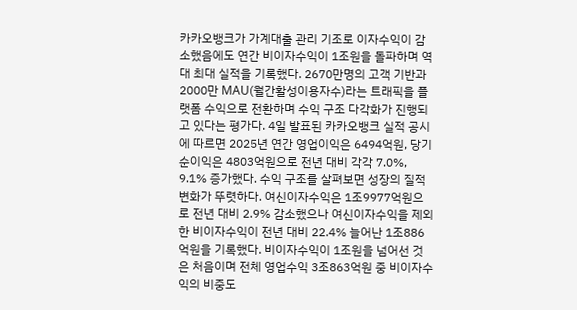카카오뱅크가 가계대출 관리 기조로 이자수익이 감소했음에도 연간 비이자수익이 1조원을 돌파하며 역대 최대 실적을 기록했다. 2670만명의 고객 기반과 2000만 MAU(월간활성이용자수)라는 트래픽을 플랫폼 수익으로 전환하며 수익 구조 다각화가 진행되고 있다는 평가다. 4일 발표된 카카오뱅크 실적 공시에 따르면 2025년 연간 영업이익은 6494억원, 당기순이익은 4803억원으로 전년 대비 각각 7.0%, 9.1% 증가했다. 수익 구조를 살펴보면 성장의 질적 변화가 뚜렷하다. 여신이자수익은 1조9977억원으로 전년 대비 2.9% 감소했으나 여신이자수익을 제외한 비이자수익이 전년 대비 22.4% 늘어난 1조886억원을 기록했다. 비이자수익이 1조원을 넘어선 것은 처음이며 전체 영업수익 3조863억원 중 비이자수익의 비중도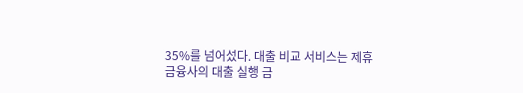35%를 넘어섰다. 대출 비교 서비스는 제휴 금융사의 대출 실행 금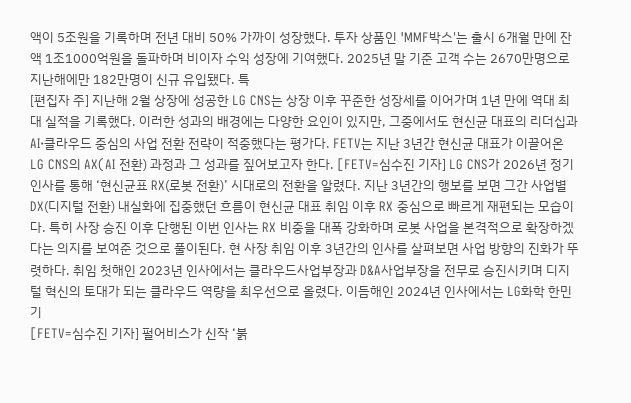액이 5조원을 기록하며 전년 대비 50% 가까이 성장했다. 투자 상품인 'MMF박스'는 출시 6개월 만에 잔액 1조1000억원을 돌파하며 비이자 수익 성장에 기여했다. 2025년 말 기준 고객 수는 2670만명으로 지난해에만 182만명이 신규 유입됐다. 특
[편집자 주] 지난해 2월 상장에 성공한 LG CNS는 상장 이후 꾸준한 성장세를 이어가며 1년 만에 역대 최대 실적을 기록했다. 이러한 성과의 배경에는 다양한 요인이 있지만, 그중에서도 현신균 대표의 리더십과 AI·클라우드 중심의 사업 전환 전략이 적중했다는 평가다. FETV는 지난 3년간 현신균 대표가 이끌어온 LG CNS의 AX(AI 전환) 과정과 그 성과를 짚어보고자 한다. [FETV=심수진 기자] LG CNS가 2026년 정기 인사를 통해 ‘현신균표 RX(로봇 전환)’ 시대로의 전환을 알렸다. 지난 3년간의 행보를 보면 그간 사업별 DX(디지털 전환) 내실화에 집중했던 흐름이 현신균 대표 취임 이후 RX 중심으로 빠르게 재편되는 모습이다. 특히 사장 승진 이후 단행된 이번 인사는 RX 비중을 대폭 강화하며 로봇 사업을 본격적으로 확장하겠다는 의지를 보여준 것으로 풀이된다. 현 사장 취임 이후 3년간의 인사를 살펴보면 사업 방향의 진화가 뚜렷하다. 취임 첫해인 2023년 인사에서는 클라우드사업부장과 D&A사업부장을 전무로 승진시키며 디지털 혁신의 토대가 되는 클라우드 역량을 최우선으로 올렸다. 이듬해인 2024년 인사에서는 LG화학 한민기
[FETV=심수진 기자] 펄어비스가 신작 ‘붉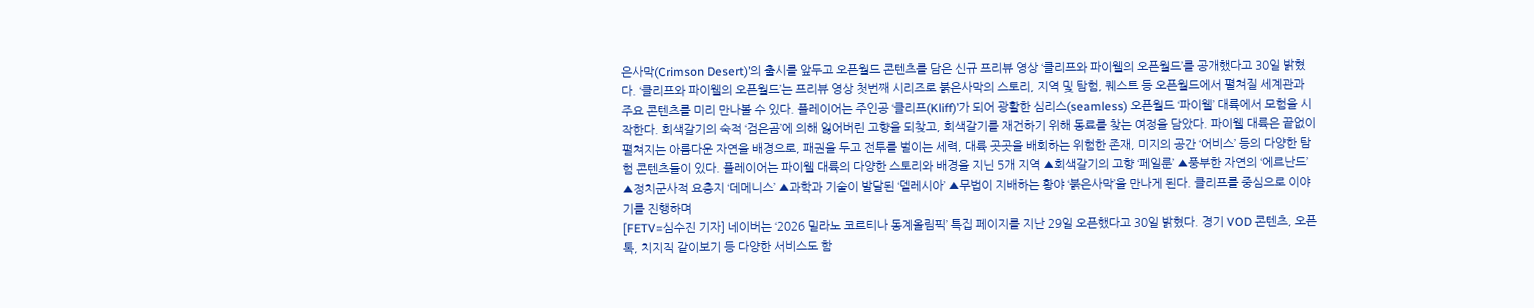은사막(Crimson Desert)’의 출시를 앞두고 오픈월드 콘텐츠를 담은 신규 프리뷰 영상 ‘클리프와 파이웰의 오픈월드’를 공개했다고 30일 밝혔다. ‘클리프와 파이웰의 오픈월드’는 프리뷰 영상 첫번째 시리즈로 붉은사막의 스토리, 지역 및 탐험, 퀘스트 등 오픈월드에서 펼쳐질 세계관과 주요 콘텐츠를 미리 만나볼 수 있다. 플레이어는 주인공 ‘클리프(Kliff)’가 되어 광활한 심리스(seamless) 오픈월드 ‘파이웰’ 대륙에서 모험을 시작한다. 회색갈기의 숙적 ‘검은곰’에 의해 잃어버린 고향을 되찾고, 회색갈기를 재건하기 위해 동료를 찾는 여정을 담았다. 파이웰 대륙은 끝없이 펼쳐지는 아름다운 자연을 배경으로, 패권을 두고 전투를 벌이는 세력, 대륙 곳곳을 배회하는 위험한 존재, 미지의 공간 ‘어비스’ 등의 다양한 탐험 콘텐츠들이 있다. 플레이어는 파이웰 대륙의 다양한 스토리와 배경을 지닌 5개 지역 ▲회색갈기의 고향 ‘페일룬’ ▲풍부한 자연의 ‘에르난드’ ▲정치군사적 요충지 ‘데메니스’ ▲과학과 기술이 발달된 ‘델레시아’ ▲무법이 지배하는 황야 ‘붉은사막’을 만나게 된다. 클리프를 중심으로 이야기를 진행하며
[FETV=심수진 기자] 네이버는 ‘2026 밀라노 코르티나 동계올림픽’ 특집 페이지를 지난 29일 오픈했다고 30일 밝혔다. 경기 VOD 콘텐츠, 오픈톡, 치지직 같이보기 등 다양한 서비스도 함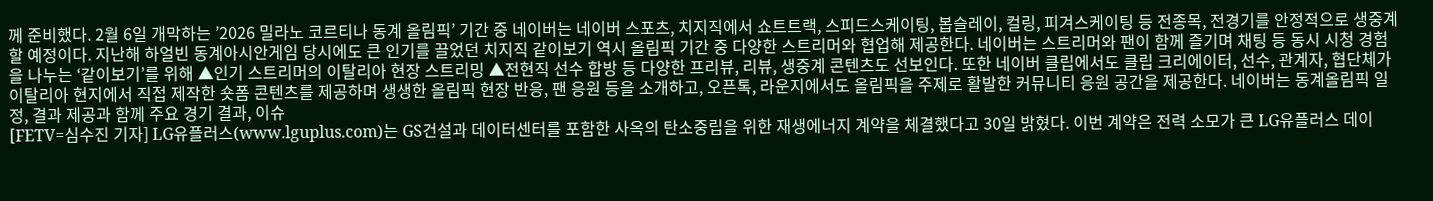께 준비했다. 2월 6일 개막하는 ’2026 밀라노 코르티나 동계 올림픽’ 기간 중 네이버는 네이버 스포츠, 치지직에서 쇼트트랙, 스피드스케이팅, 봅슬레이, 컬링, 피겨스케이팅 등 전종목, 전경기를 안정적으로 생중계할 예정이다. 지난해 하얼빈 동계아시안게임 당시에도 큰 인기를 끌었던 치지직 같이보기 역시 올림픽 기간 중 다양한 스트리머와 협업해 제공한다. 네이버는 스트리머와 팬이 함께 즐기며 채팅 등 동시 시청 경험을 나누는 ‘같이보기’를 위해 ▲인기 스트리머의 이탈리아 현장 스트리밍 ▲전현직 선수 합방 등 다양한 프리뷰, 리뷰, 생중계 콘텐츠도 선보인다. 또한 네이버 클립에서도 클립 크리에이터, 선수, 관계자, 협단체가 이탈리아 현지에서 직접 제작한 숏폼 콘텐츠를 제공하며 생생한 올림픽 현장 반응, 팬 응원 등을 소개하고, 오픈톡, 라운지에서도 올림픽을 주제로 활발한 커뮤니티 응원 공간을 제공한다. 네이버는 동계올림픽 일정, 결과 제공과 함께 주요 경기 결과, 이슈
[FETV=심수진 기자] LG유플러스(www.lguplus.com)는 GS건설과 데이터센터를 포함한 사옥의 탄소중립을 위한 재생에너지 계약을 체결했다고 30일 밝혔다. 이번 계약은 전력 소모가 큰 LG유플러스 데이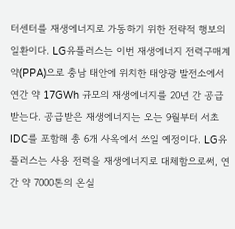터센터를 재생에너지로 가동하기 위한 전략적 행보의 일환이다. LG유플러스는 이번 재생에너지 전력구매계약(PPA)으로 충남 태안에 위치한 태양광 발전소에서 연간 약 17GWh 규모의 재생에너지를 20년 간 공급받는다. 공급받은 재생에너지는 오는 9월부터 서초 IDC를 포함해 총 6개 사옥에서 쓰일 예정이다. LG유플러스는 사용 전력을 재생에너지로 대체함으로써, 연간 약 7000톤의 온실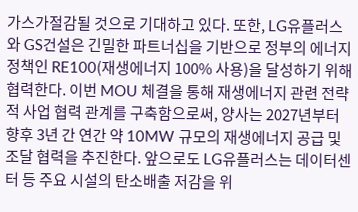가스가절감될 것으로 기대하고 있다. 또한, LG유플러스와 GS건설은 긴밀한 파트너십을 기반으로 정부의 에너지 정책인 RE100(재생에너지 100% 사용)을 달성하기 위해 협력한다. 이번 MOU 체결을 통해 재생에너지 관련 전략적 사업 협력 관계를 구축함으로써, 양사는 2027년부터 향후 3년 간 연간 약 10MW 규모의 재생에너지 공급 및 조달 협력을 추진한다. 앞으로도 LG유플러스는 데이터센터 등 주요 시설의 탄소배출 저감을 위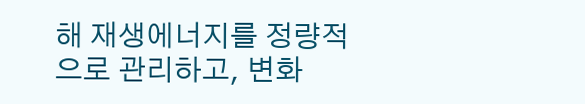해 재생에너지를 정량적으로 관리하고, 변화